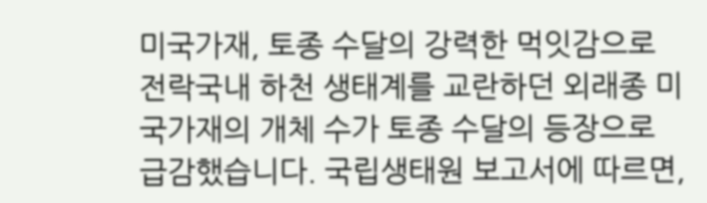미국가재, 토종 수달의 강력한 먹잇감으로 전락국내 하천 생태계를 교란하던 외래종 미국가재의 개체 수가 토종 수달의 등장으로 급감했습니다. 국립생태원 보고서에 따르면,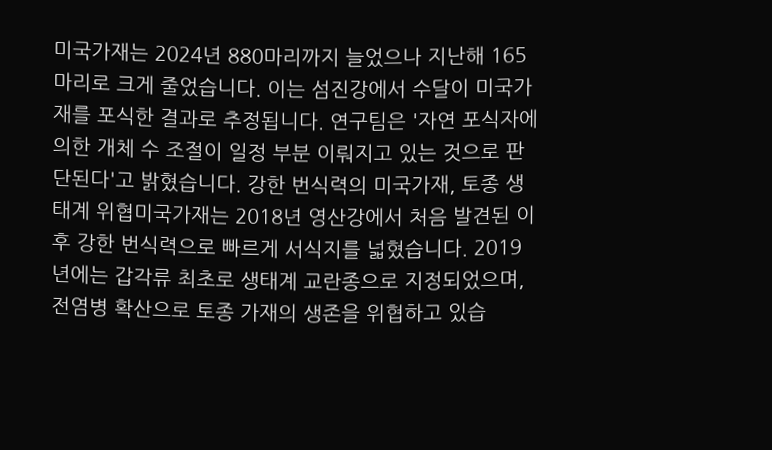미국가재는 2024년 880마리까지 늘었으나 지난해 165마리로 크게 줄었습니다. 이는 섬진강에서 수달이 미국가재를 포식한 결과로 추정됩니다. 연구팀은 '자연 포식자에 의한 개체 수 조절이 일정 부분 이뤄지고 있는 것으로 판단된다'고 밝혔습니다. 강한 번식력의 미국가재, 토종 생태계 위협미국가재는 2018년 영산강에서 처음 발견된 이후 강한 번식력으로 빠르게 서식지를 넓혔습니다. 2019년에는 갑각류 최초로 생태계 교란종으로 지정되었으며, 전염병 확산으로 토종 가재의 생존을 위협하고 있습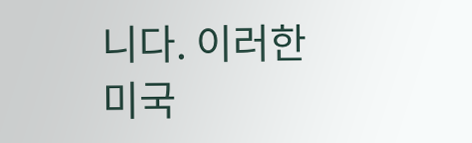니다. 이러한 미국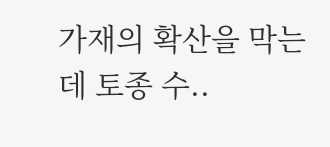가재의 확산을 막는 데 토종 수..